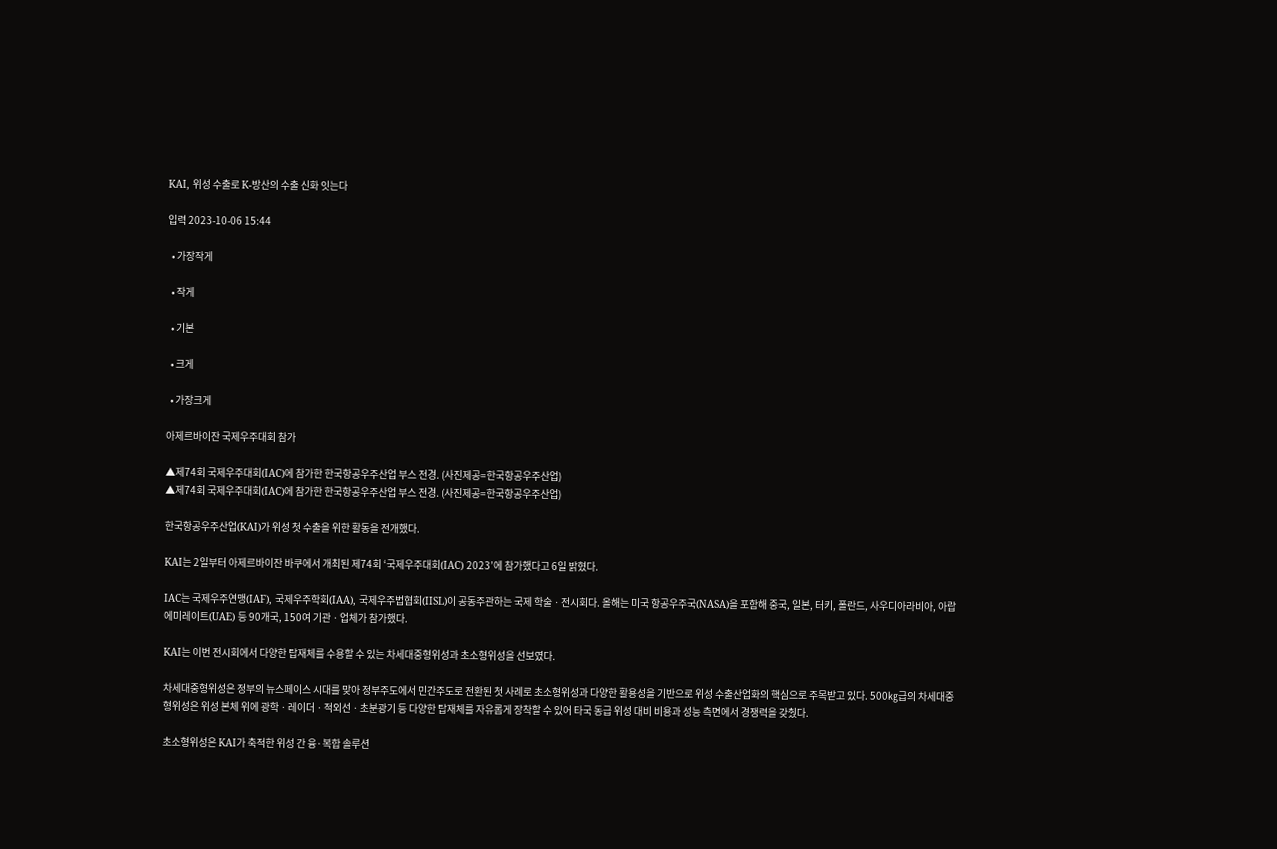KAI, 위성 수출로 K-방산의 수출 신화 잇는다

입력 2023-10-06 15:44

  • 가장작게

  • 작게

  • 기본

  • 크게

  • 가장크게

아제르바이잔 국제우주대회 참가

▲제74회 국제우주대회(IAC)에 참가한 한국항공우주산업 부스 전경. (사진제공=한국항공우주산업)
▲제74회 국제우주대회(IAC)에 참가한 한국항공우주산업 부스 전경. (사진제공=한국항공우주산업)

한국항공우주산업(KAI)가 위성 첫 수출을 위한 활동을 전개했다.

KAI는 2일부터 아제르바이잔 바쿠에서 개최된 제74회 ‘국제우주대회(IAC) 2023’에 참가했다고 6일 밝혔다.

IAC는 국제우주연맹(IAF), 국제우주학회(IAA), 국제우주법협회(IISL)이 공동주관하는 국제 학술ㆍ전시회다. 올해는 미국 항공우주국(NASA)을 포함해 중국, 일본, 터키, 폴란드, 사우디아라비아, 아랍에미레이트(UAE) 등 90개국, 150여 기관ㆍ업체가 참가했다.

KAI는 이번 전시회에서 다양한 탑재체를 수용할 수 있는 차세대중형위성과 초소형위성을 선보였다.

차세대중형위성은 정부의 뉴스페이스 시대를 맞아 정부주도에서 민간주도로 전환된 첫 사례로 초소형위성과 다양한 활용성을 기반으로 위성 수출산업화의 핵심으로 주목받고 있다. 500㎏급의 차세대중형위성은 위성 본체 위에 광학ㆍ레이더ㆍ적외선ㆍ초분광기 등 다양한 탑재체를 자유롭게 장착할 수 있어 타국 동급 위성 대비 비용과 성능 측면에서 경쟁력을 갖췄다.

초소형위성은 KAI가 축적한 위성 간 융·복합 솔루션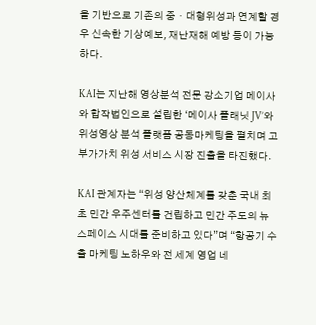을 기반으로 기존의 중ㆍ대형위성과 연계할 경우 신속한 기상예보, 재난재해 예방 등이 가능하다.

KAI는 지난해 영상분석 전문 강소기업 메이사와 합작법인으로 설립한 ‘메이사 플래닛 JV’와 위성영상 분석 플랫폼 공동마케팅을 펼치며 고부가가치 위성 서비스 시장 진출을 타진했다.

KAI 관계자는 “위성 양산체계를 갖춘 국내 최초 민간 우주센터를 건립하고 민간 주도의 뉴스페이스 시대를 준비하고 있다”며 “항공기 수출 마케팅 노하우와 전 세계 영업 네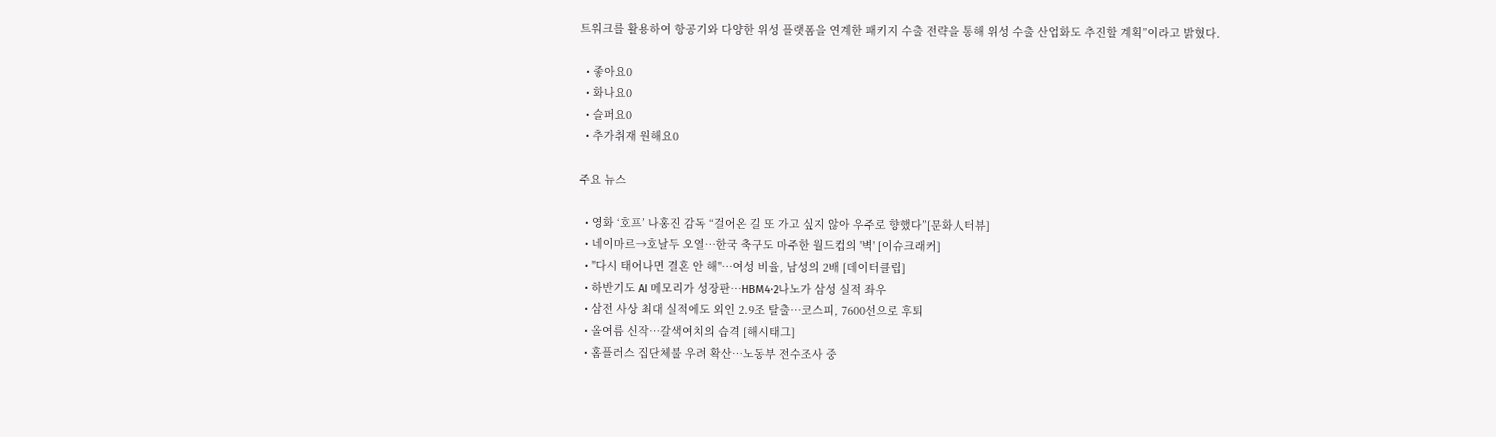트워크를 활용하여 항공기와 다양한 위성 플랫폼을 연계한 패키지 수출 전략을 통해 위성 수출 산업화도 추진할 계획”이라고 밝혔다.

  • 좋아요0
  • 화나요0
  • 슬퍼요0
  • 추가취재 원해요0

주요 뉴스

  • 영화 ‘호프’ 나홍진 감독 “걸어온 길 또 가고 싶지 않아 우주로 향했다”[문화人터뷰]
  • 네이마르→호날두 오열⋯한국 축구도 마주한 월드컵의 '벽' [이슈크래커]
  • "다시 태어나면 결혼 안 해"…여성 비율, 남성의 2배 [데이터클립]
  • 하반기도 AI 메모리가 성장판…HBM4·2나노가 삼성 실적 좌우
  • 삼전 사상 최대 실적에도 외인 2.9조 탈출…코스피, 7600선으로 후퇴
  • 올여름 신작…갈색여치의 습격 [해시태그]
  • 홈플러스 집단체불 우려 확산⋯노동부 전수조사 중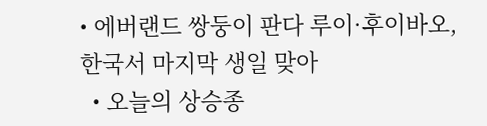• 에버랜드 쌍둥이 판다 루이·후이바오, 한국서 마지막 생일 맞아
  • 오늘의 상승종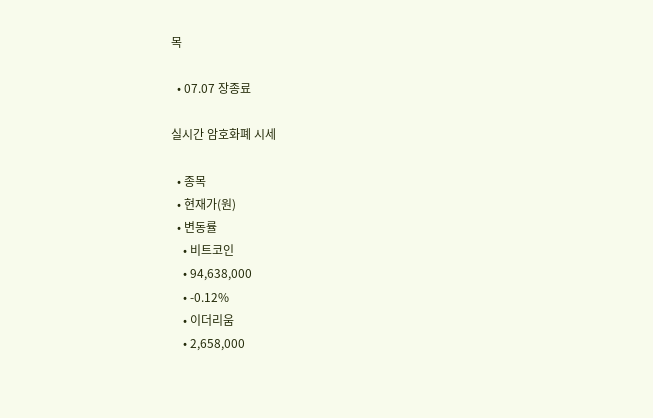목

  • 07.07 장종료

실시간 암호화폐 시세

  • 종목
  • 현재가(원)
  • 변동률
    • 비트코인
    • 94,638,000
    • -0.12%
    • 이더리움
    • 2,658,000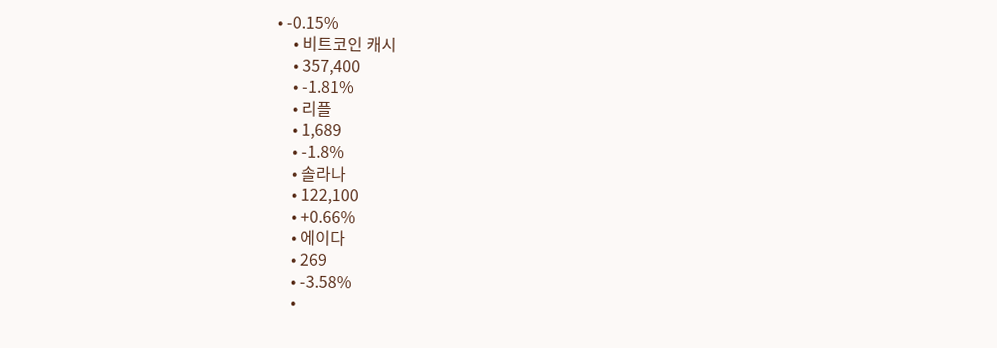• -0.15%
    • 비트코인 캐시
    • 357,400
    • -1.81%
    • 리플
    • 1,689
    • -1.8%
    • 솔라나
    • 122,100
    • +0.66%
    • 에이다
    • 269
    • -3.58%
    •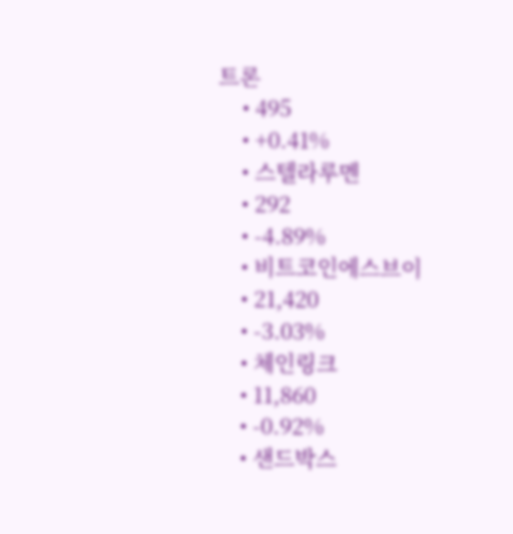트론
    • 495
    • +0.41%
    • 스텔라루멘
    • 292
    • -4.89%
    • 비트코인에스브이
    • 21,420
    • -3.03%
    • 체인링크
    • 11,860
    • -0.92%
    • 샌드박스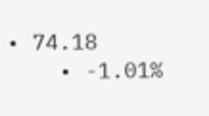• 74.18
    • -1.01%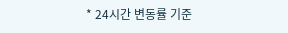* 24시간 변동률 기준